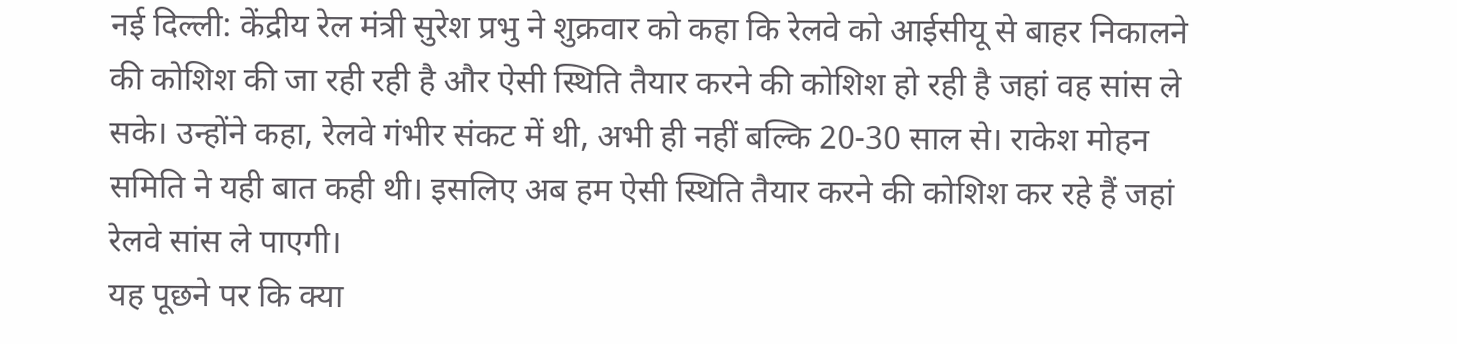नई दिल्ली: केंद्रीय रेल मंत्री सुरेश प्रभु ने शुक्रवार को कहा कि रेलवे को आईसीयू से बाहर निकालने की कोशिश की जा रही रही है और ऐसी स्थिति तैयार करने की कोशिश हो रही है जहां वह सांस ले सके। उन्होंने कहा, रेलवे गंभीर संकट में थी, अभी ही नहीं बल्कि 20-30 साल से। राकेश मोहन समिति ने यही बात कही थी। इसलिए अब हम ऐसी स्थिति तैयार करने की कोशिश कर रहे हैं जहां रेलवे सांस ले पाएगी।
यह पूछने पर कि क्या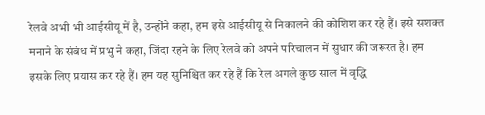रेलवे अभी भी आईसीयू में है, उन्होंने कहा, हम इसे आईसीयू से निकालने की कोशिश कर रहे हैं। इसे सशक्त मनाने के संबंध में प्रभु ने कहा, जिंदा रहने के लिए रेलवे को अपने परिचालन में सुधार की जरूरत है। हम इसके लिए प्रयास कर रहे हैं। हम यह सुनिश्चित कर रहे हैं कि रेल अगले कुछ साल में वृद्धि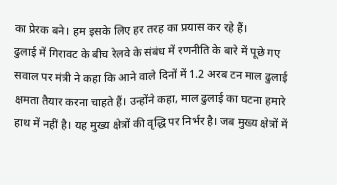का प्रेरक बने। हम इसके लिए हर तरह का प्रयास कर रहे हैं।
ढुलाई में गिरावट के बीच रेलवे के संबंध में रणनीति के बारे में पूछे गए सवाल पर मंत्री ने कहा कि आने वाले दिनों में 1.2 अरब टन माल ढुलाई क्षमता तैयार करना चाहते हैं। उन्होंने कहा, माल ढुलाई का घटना हमारे हाथ में नहीं है। यह मुख्य क्षेत्रों की वृद्धि पर निर्भर है। जब मुख्य क्षेत्रों में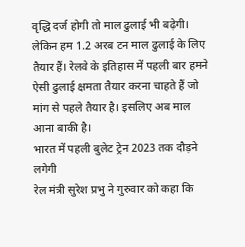वृद्धि दर्ज होगी तो माल ढुलाई भी बढ़ेगी। लेकिन हम 1.2 अरब टन माल ढुलाई के लिए तैयार हैं। रेलवे के इतिहास में पहली बार हमने ऐसी ढुलाई क्षमता तैयार करना चाहते हैं जो मांग से पहले तैयार है। इसलिए अब माल आना बाकी है।
भारत में पहली बुलेट ट्रेन 2023 तक दौड़ने लगेगी
रेल मंत्री सुरेश प्रभु ने गुरुवार को कहा कि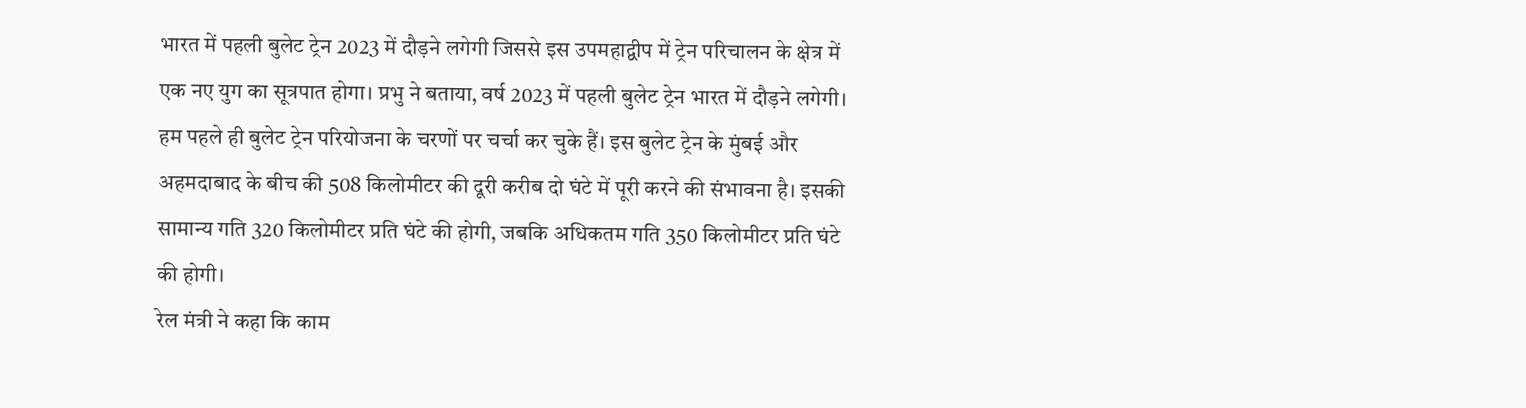भारत में पहली बुलेट ट्रेन 2023 में दौड़ने लगेगी जिससे इस उपमहाद्वीप में ट्रेन परिचालन के क्षेत्र में एक नए युग का सूत्रपात होगा। प्रभु ने बताया, वर्ष 2023 में पहली बुलेट ट्रेन भारत में दौड़ने लगेगी। हम पहले ही बुलेट ट्रेन परियोजना के चरणों पर चर्चा कर चुके हैं। इस बुलेट ट्रेन के मुंबई और अहमदाबाद के बीच की 508 किलोमीटर की दूरी करीब दो घंटे में पूरी करने की संभावना है। इसकी सामान्य गति 320 किलोमीटर प्रति घंटे की होगी, जबकि अधिकतम गति 350 किलोमीटर प्रति घंटे की होगी।
रेल मंत्री ने कहा कि काम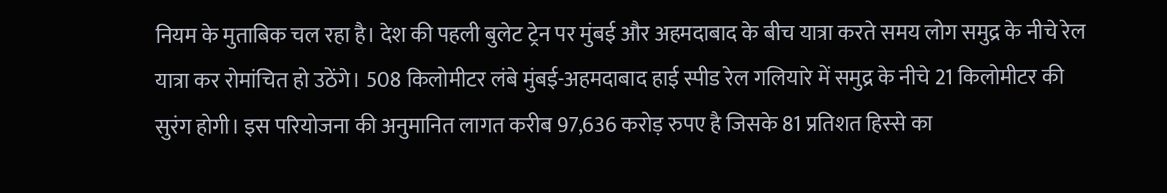नियम के मुताबिक चल रहा है। देश की पहली बुलेट ट्रेन पर मुंबई और अहमदाबाद के बीच यात्रा करते समय लोग समुद्र के नीचे रेल यात्रा कर रोमांचित हो उठेंगे। 508 किलोमीटर लंबे मुंबई-अहमदाबाद हाई स्पीड रेल गलियारे में समुद्र के नीचे 21 किलोमीटर की सुरंग होगी। इस परियोजना की अनुमानित लागत करीब 97,636 करोड़ रुपए है जिसके 81 प्रतिशत हिस्से का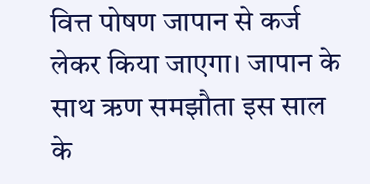वित्त पोषण जापान से कर्ज लेकर किया जाएगा। जापान के साथ ऋण समझौता इस साल के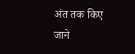अंत तक किए जाने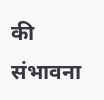की संभावना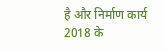है और निर्माण कार्य 2018 के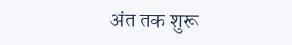अंत तक शुरू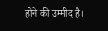होने की उम्मीद है।